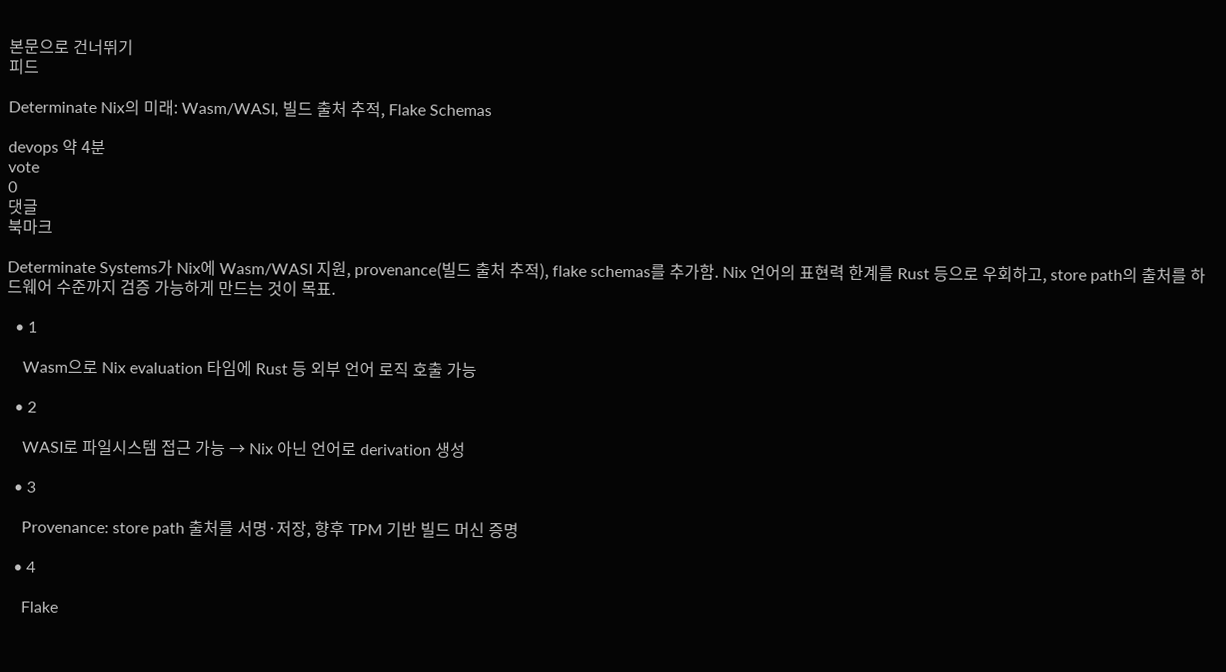본문으로 건너뛰기
피드

Determinate Nix의 미래: Wasm/WASI, 빌드 출처 추적, Flake Schemas

devops 약 4분
vote
0
댓글
북마크

Determinate Systems가 Nix에 Wasm/WASI 지원, provenance(빌드 출처 추적), flake schemas를 추가함. Nix 언어의 표현력 한계를 Rust 등으로 우회하고, store path의 출처를 하드웨어 수준까지 검증 가능하게 만드는 것이 목표.

  • 1

    Wasm으로 Nix evaluation 타임에 Rust 등 외부 언어 로직 호출 가능

  • 2

    WASI로 파일시스템 접근 가능 → Nix 아닌 언어로 derivation 생성

  • 3

    Provenance: store path 출처를 서명·저장, 향후 TPM 기반 빌드 머신 증명

  • 4

    Flake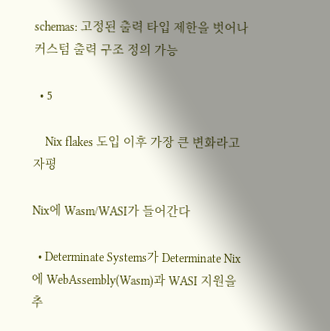schemas: 고정된 출력 타입 제한을 벗어나 커스텀 출력 구조 정의 가능

  • 5

    Nix flakes 도입 이후 가장 큰 변화라고 자평

Nix에 Wasm/WASI가 들어간다

  • Determinate Systems가 Determinate Nix에 WebAssembly(Wasm)과 WASI 지원을 추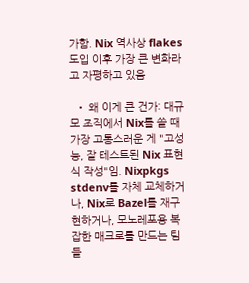가함. Nix 역사상 flakes 도입 이후 가장 큰 변화라고 자평하고 있음

  • 왜 이게 큰 건가: 대규모 조직에서 Nix를 쓸 때 가장 고통스러운 게 "고성능, 잘 테스트된 Nix 표현식 작성"임. Nixpkgs stdenv를 자체 교체하거나, Nix로 Bazel를 재구현하거나, 모노레포용 복잡한 매크로를 만드는 팀들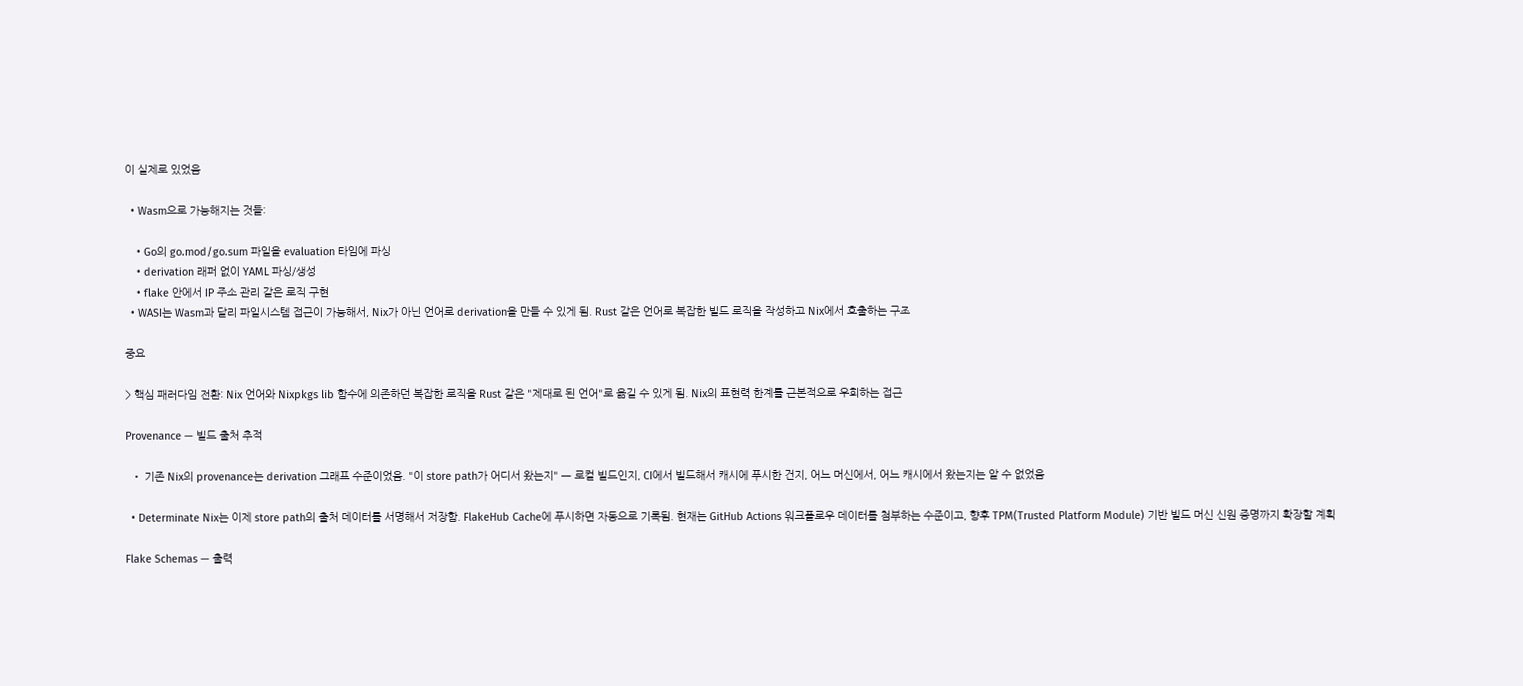이 실제로 있었음

  • Wasm으로 가능해지는 것들:

    • Go의 go.mod/go.sum 파일을 evaluation 타임에 파싱
    • derivation 래퍼 없이 YAML 파싱/생성
    • flake 안에서 IP 주소 관리 같은 로직 구현
  • WASI는 Wasm과 달리 파일시스템 접근이 가능해서, Nix가 아닌 언어로 derivation을 만들 수 있게 됨. Rust 같은 언어로 복잡한 빌드 로직을 작성하고 Nix에서 호출하는 구조

중요

> 핵심 패러다임 전환: Nix 언어와 Nixpkgs lib 함수에 의존하던 복잡한 로직을 Rust 같은 "제대로 된 언어"로 옮길 수 있게 됨. Nix의 표현력 한계를 근본적으로 우회하는 접근

Provenance — 빌드 출처 추적

  • 기존 Nix의 provenance는 derivation 그래프 수준이었음. "이 store path가 어디서 왔는지" — 로컬 빌드인지, CI에서 빌드해서 캐시에 푸시한 건지, 어느 머신에서, 어느 캐시에서 왔는지는 알 수 없었음

  • Determinate Nix는 이제 store path의 출처 데이터를 서명해서 저장함. FlakeHub Cache에 푸시하면 자동으로 기록됨. 현재는 GitHub Actions 워크플로우 데이터를 첨부하는 수준이고, 향후 TPM(Trusted Platform Module) 기반 빌드 머신 신원 증명까지 확장할 계획

Flake Schemas — 출력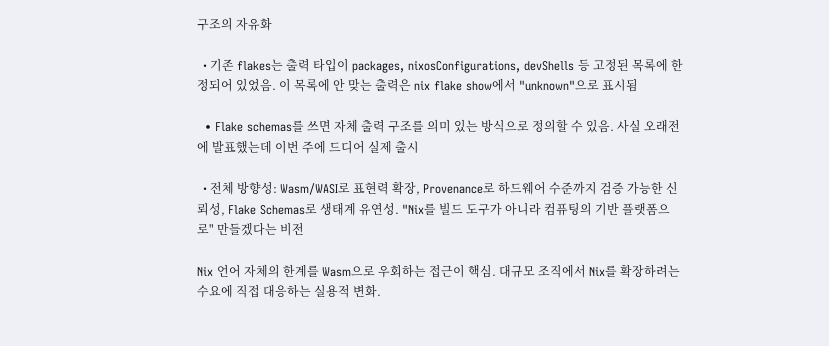구조의 자유화

  • 기존 flakes는 출력 타입이 packages, nixosConfigurations, devShells 등 고정된 목록에 한정되어 있었음. 이 목록에 안 맞는 출력은 nix flake show에서 "unknown"으로 표시됨

  • Flake schemas를 쓰면 자체 출력 구조를 의미 있는 방식으로 정의할 수 있음. 사실 오래전에 발표했는데 이번 주에 드디어 실제 출시

  • 전체 방향성: Wasm/WASI로 표현력 확장, Provenance로 하드웨어 수준까지 검증 가능한 신뢰성, Flake Schemas로 생태계 유연성. "Nix를 빌드 도구가 아니라 컴퓨팅의 기반 플랫폼으로" 만들겠다는 비전

Nix 언어 자체의 한계를 Wasm으로 우회하는 접근이 핵심. 대규모 조직에서 Nix를 확장하려는 수요에 직접 대응하는 실용적 변화.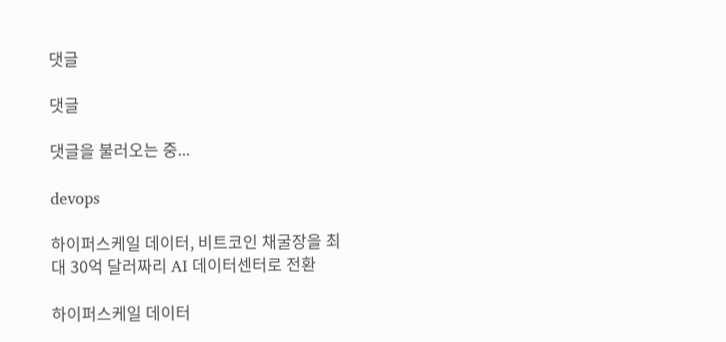댓글

댓글

댓글을 불러오는 중...

devops

하이퍼스케일 데이터, 비트코인 채굴장을 최대 30억 달러짜리 AI 데이터센터로 전환

하이퍼스케일 데이터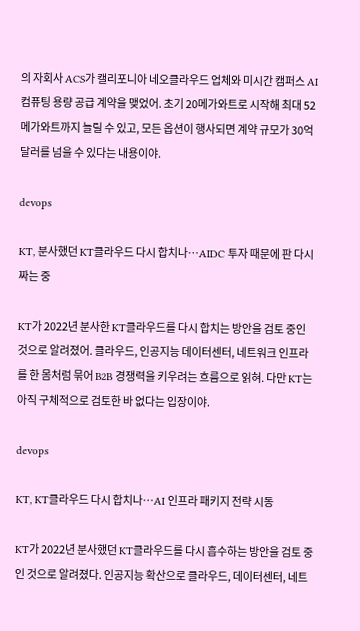의 자회사 ACS가 캘리포니아 네오클라우드 업체와 미시간 캠퍼스 AI 컴퓨팅 용량 공급 계약을 맺었어. 초기 20메가와트로 시작해 최대 52메가와트까지 늘릴 수 있고, 모든 옵션이 행사되면 계약 규모가 30억 달러를 넘을 수 있다는 내용이야.

devops

KT, 분사했던 KT클라우드 다시 합치나…AIDC 투자 때문에 판 다시 짜는 중

KT가 2022년 분사한 KT클라우드를 다시 합치는 방안을 검토 중인 것으로 알려졌어. 클라우드, 인공지능 데이터센터, 네트워크 인프라를 한 몸처럼 묶어 B2B 경쟁력을 키우려는 흐름으로 읽혀. 다만 KT는 아직 구체적으로 검토한 바 없다는 입장이야.

devops

KT, KT클라우드 다시 합치나…AI 인프라 패키지 전략 시동

KT가 2022년 분사했던 KT클라우드를 다시 흡수하는 방안을 검토 중인 것으로 알려졌다. 인공지능 확산으로 클라우드, 데이터센터, 네트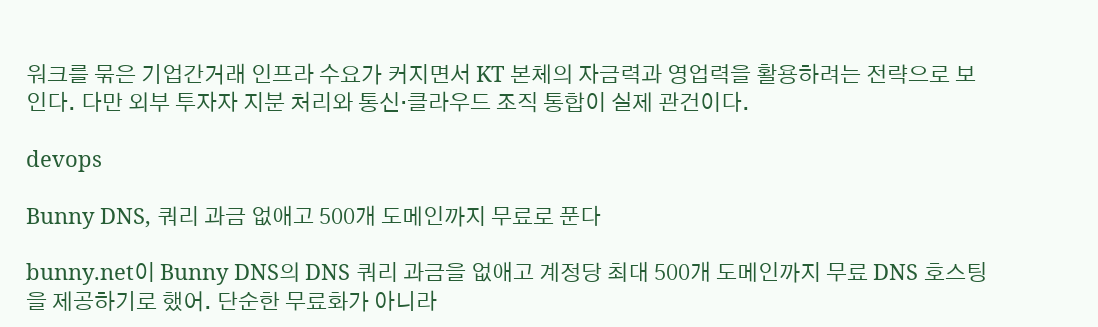워크를 묶은 기업간거래 인프라 수요가 커지면서 KT 본체의 자금력과 영업력을 활용하려는 전략으로 보인다. 다만 외부 투자자 지분 처리와 통신·클라우드 조직 통합이 실제 관건이다.

devops

Bunny DNS, 쿼리 과금 없애고 500개 도메인까지 무료로 푼다

bunny.net이 Bunny DNS의 DNS 쿼리 과금을 없애고 계정당 최대 500개 도메인까지 무료 DNS 호스팅을 제공하기로 했어. 단순한 무료화가 아니라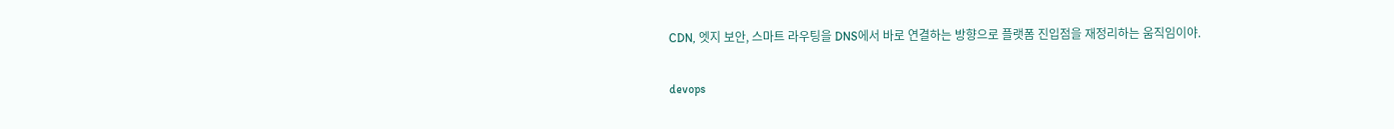CDN, 엣지 보안, 스마트 라우팅을 DNS에서 바로 연결하는 방향으로 플랫폼 진입점을 재정리하는 움직임이야.

devops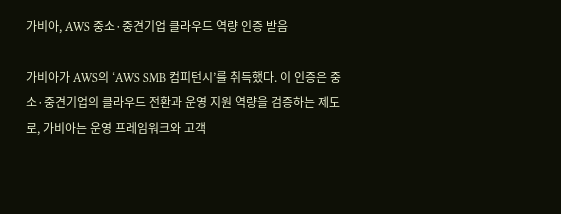가비아, AWS 중소·중견기업 클라우드 역량 인증 받음

가비아가 AWS의 ‘AWS SMB 컴피턴시’를 취득했다. 이 인증은 중소·중견기업의 클라우드 전환과 운영 지원 역량을 검증하는 제도로, 가비아는 운영 프레임워크와 고객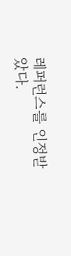레퍼런스를 인정받았다.